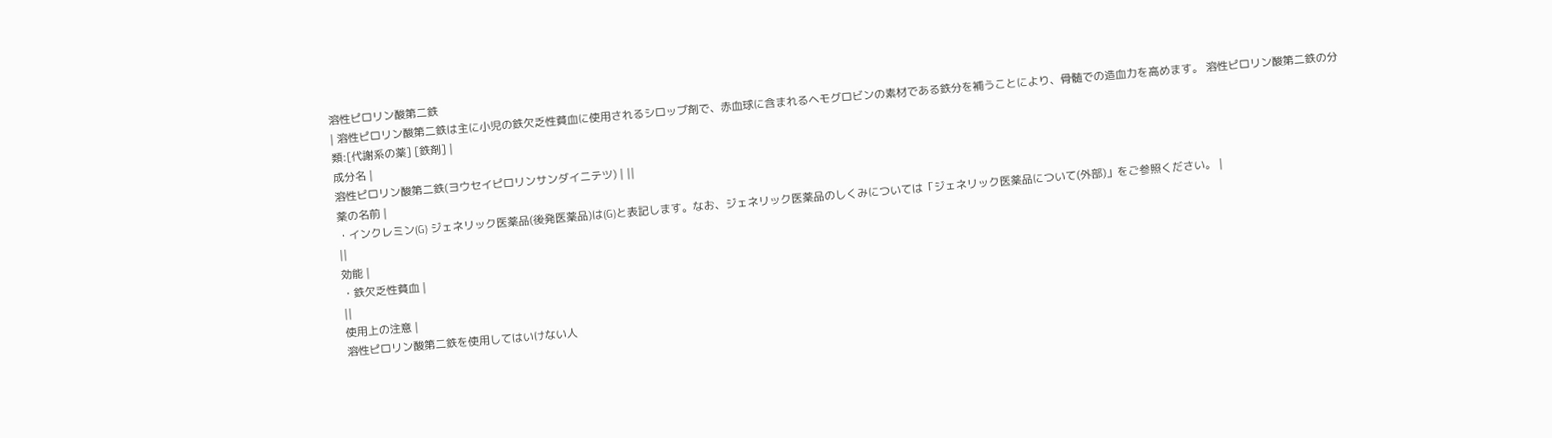溶性ピロリン酸第二鉄
| 溶性ピロリン酸第二鉄は主に小児の鉄欠乏性貧血に使用されるシロップ剤で、赤血球に含まれるヘモグロビンの素材である鉄分を補うことにより、骨髄での造血力を高めます。 溶性ピロリン酸第二鉄の分類:[代謝系の薬] [鉄剤] |
成分名 |
溶性ピロリン酸第二鉄(ヨウセイピロリンサンダイニテツ) | ||
薬の名前 |
・インクレミン(G) ジェネリック医薬品(後発医薬品)は(G)と表記します。なお、ジェネリック医薬品のしくみについては「ジェネリック医薬品について(外部)」をご参照ください。 |
||
効能 |
・鉄欠乏性貧血 |
||
使用上の注意 |
溶性ピロリン酸第二鉄を使用してはいけない人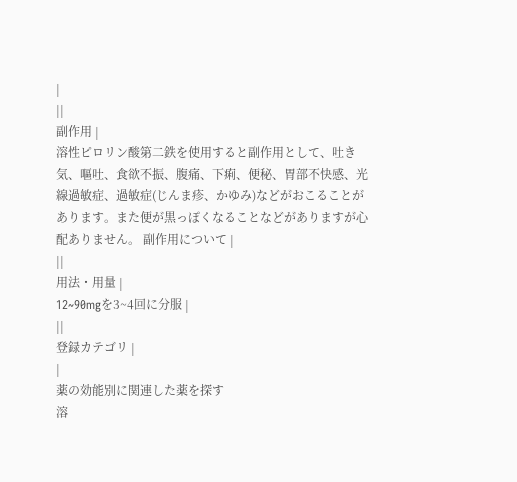|
||
副作用 |
溶性ピロリン酸第二鉄を使用すると副作用として、吐き気、嘔吐、食欲不振、腹痛、下痢、便秘、胃部不快感、光線過敏症、過敏症(じんま疹、かゆみ)などがおこることがあります。また便が黒っぽくなることなどがありますが心配ありません。 副作用について |
||
用法・用量 |
12~90mgを3~4回に分服 |
||
登録カテゴリ |
|
薬の効能別に関連した薬を探す
溶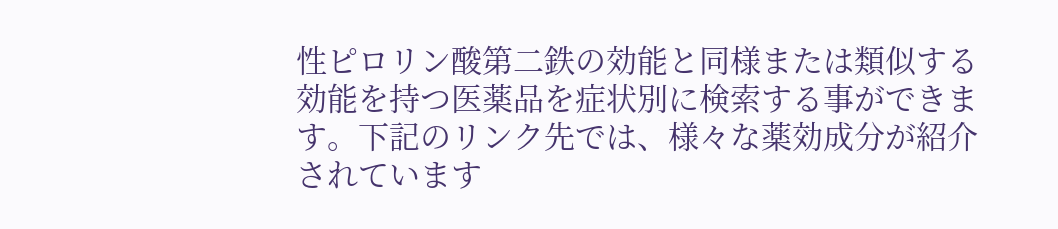性ピロリン酸第二鉄の効能と同様または類似する効能を持つ医薬品を症状別に検索する事ができます。下記のリンク先では、様々な薬効成分が紹介されています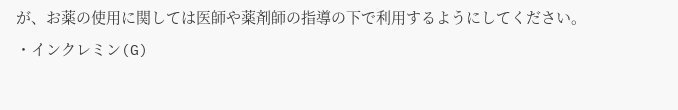が、お薬の使用に関しては医師や薬剤師の指導の下で利用するようにしてください。
・インクレミン(G)